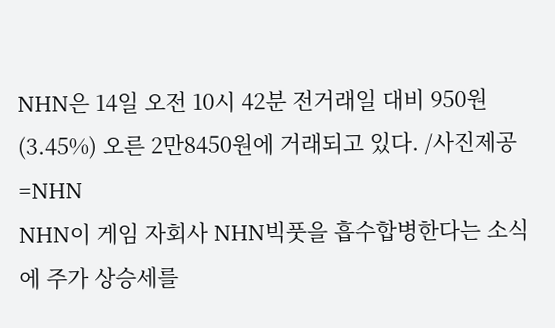NHN은 14일 오전 10시 42분 전거래일 대비 950원(3.45%) 오른 2만8450원에 거래되고 있다. /사진제공=NHN
NHN이 게임 자회사 NHN빅풋을 흡수합병한다는 소식에 주가 상승세를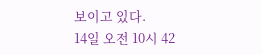보이고 있다.
14일 오전 10시 42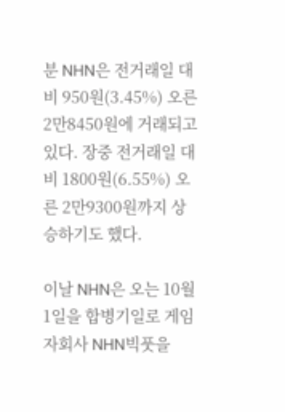분 NHN은 전거래일 대비 950원(3.45%) 오른 2만8450원에 거래되고 있다. 장중 전거래일 대비 1800원(6.55%) 오른 2만9300원까지 상승하기도 했다.

이날 NHN은 오는 10월 1일을 합병기일로 게임 자회사 NHN빅풋을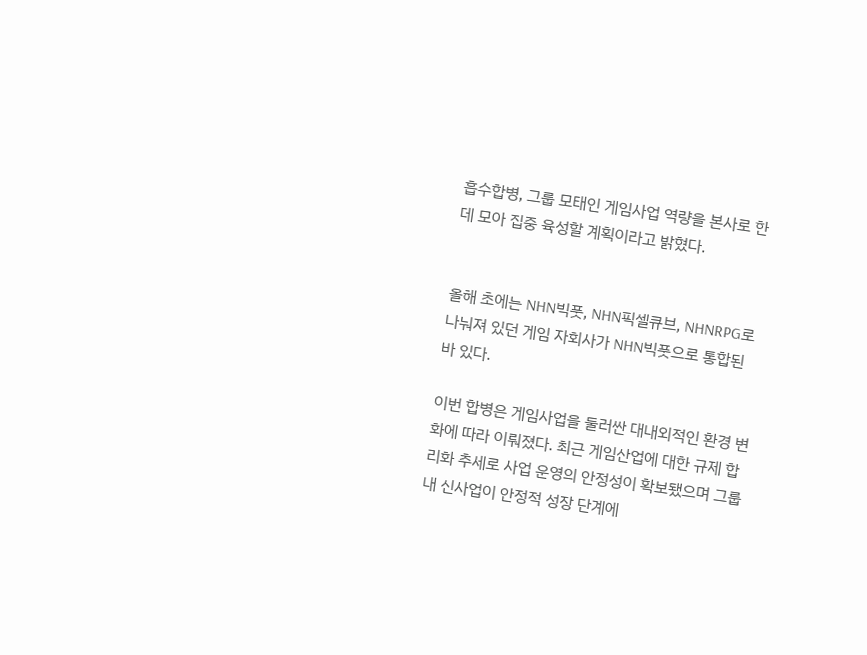흡수합병, 그룹 모태인 게임사업 역량을 본사로 한데 모아 집중 육성할 계획이라고 밝혔다.


올해 초에는 NHN빅풋, NHN픽셀큐브, NHNRPG로 나눠져 있던 게임 자회사가 NHN빅풋으로 통합된 바 있다.

이번 합병은 게임사업을 둘러싼 대내외적인 환경 변화에 따라 이뤄졌다. 최근 게임산업에 대한 규제 합리화 추세로 사업 운영의 안정성이 확보됐으며 그룹 내 신사업이 안정적 성장 단계에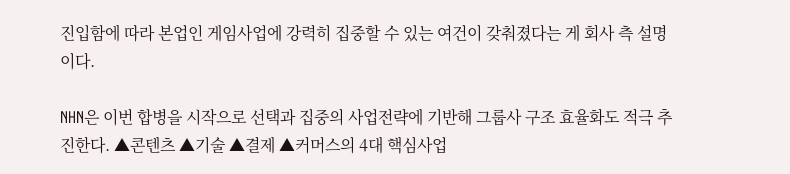진입함에 따라 본업인 게임사업에 강력히 집중할 수 있는 여건이 갖춰졌다는 게 회사 측 설명이다.

NHN은 이번 합병을 시작으로 선택과 집중의 사업전략에 기반해 그룹사 구조 효율화도 적극 추진한다. ▲콘텐츠 ▲기술 ▲결제 ▲커머스의 4대 핵심사업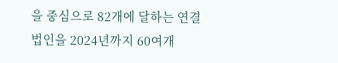을 중심으로 82개에 달하는 연결법인을 2024년까지 60여개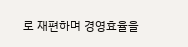로 재편하며 경영효율을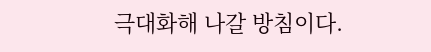극대화해 나갈 방침이다.